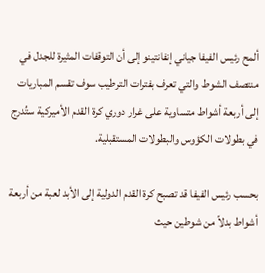ألمح رئيس الفيفا جياني إنفانتينو إلى أن التوقفات المثيرة للجدل في منتصف الشوط والتي تعرف بفترات الترطيب سوف تقسم المباريات إلى أربعة أشواط متساوية على غرار دوري كرة القدم الأميركية ستُدرج في بطولات الكؤوس والبطولات المستقبلية.

بحسب رئيس الفيفا قد تصبح كرة القدم الدولية إلى الأبد لعبة من أربعة أشواط بدلاً من شوطين حيث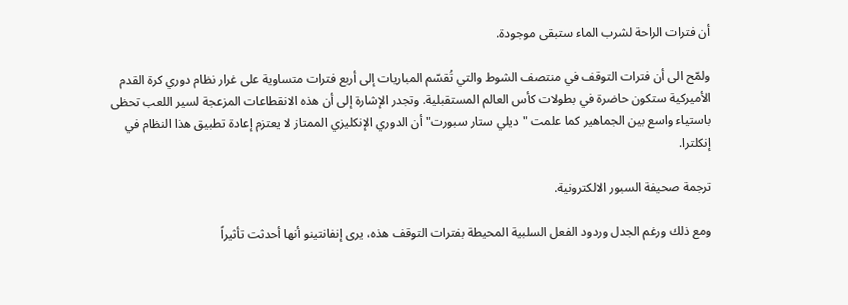أن فترات الراحة لشرب الماء ستبقى موجودة.

ولمّح الى أن فترات التوقف في منتصف الشوط والتي تُقسّم المباريات إلى أربع فترات متساوية على غرار نظام دوري كرة القدم الأميركية ستكون حاضرة في بطولات كأس العالم المستقبلية. وتجدر الإشارة إلى أن هذه الانقطاعات المزعجة لسير اللعب تحظى باستياء واسع بين الجماهير كما علمت "ديلي ستار سبورت" أن الدوري الإنكليزي الممتاز لا يعتزم إعادة تطبيق هذا النظام في إنكلترا.

ترجمة صحيفة السبور الالكترونية.

ومع ذلك ورغم الجدل وردود الفعل السلبية المحيطة بفترات التوقف هذه، يرى إنفانتينو أنها أحدثت تأثيراً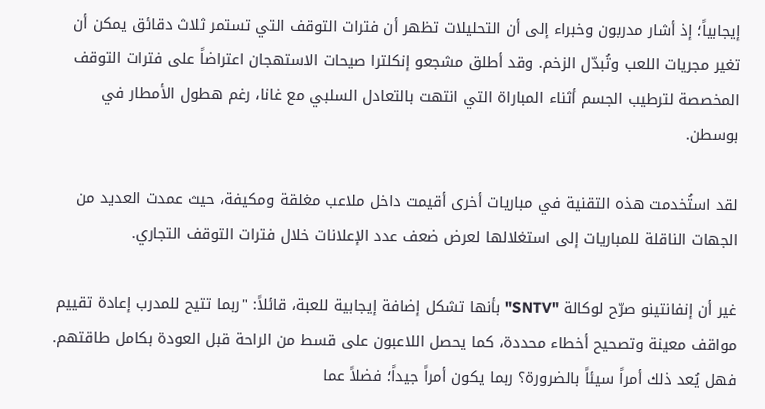إيجابياً؛ إذ أشار مدربون وخبراء إلى أن التحليلات تظهر أن فترات التوقف التي تستمر ثلاث دقائق يمكن أن تغير مجريات اللعب وتُبدّل الزخم. وقد أطلق مشجعو إنكلترا صيحات الاستهجان اعتراضاً على فترات التوقف المخصصة لترطيب الجسم أثناء المباراة التي انتهت بالتعادل السلبي مع غانا، رغم هطول الأمطار في بوسطن.

لقد استُخدمت هذه التقنية في مباريات أخرى أقيمت داخل ملاعب مغلقة ومكيفة، حيث عمدت العديد من الجهات الناقلة للمباريات إلى استغلالها لعرض ضعف عدد الإعلانات خلال فترات التوقف التجاري.

غير أن إنفانتينو صرّح لوكالة "SNTV" بأنها تشكل إضافة إيجابية للعبة، قائلاً: "ربما تتيح للمدرب إعادة تقييم مواقف معينة وتصحيح أخطاء محددة، كما يحصل اللاعبون على قسط من الراحة قبل العودة بكامل طاقتهم. فهل يُعد ذلك أمراً سيئاً بالضرورة؟ ربما يكون أمراً جيداً؛ فضلاً عما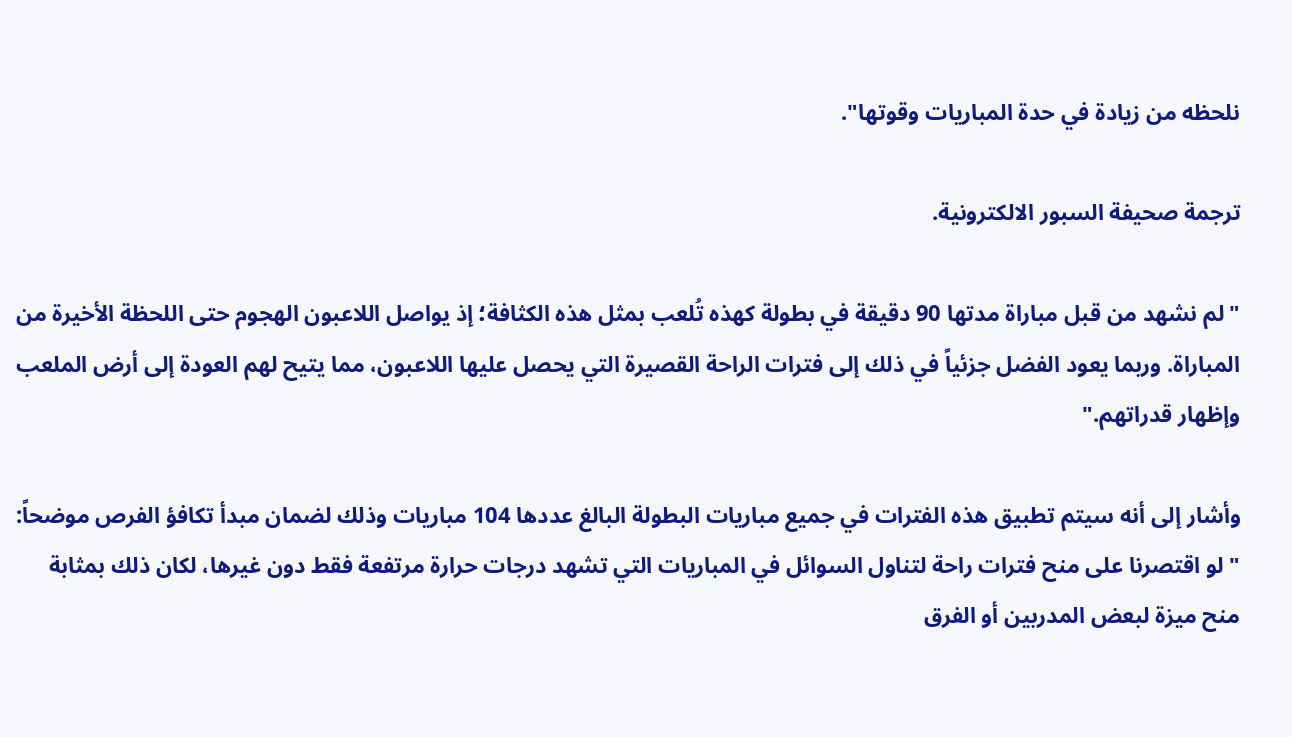نلحظه من زيادة في حدة المباريات وقوتها".

ترجمة صحيفة السبور الالكترونية.

"لم نشهد من قبل مباراة مدتها 90 دقيقة في بطولة كهذه تُلعب بمثل هذه الكثافة؛ إذ يواصل اللاعبون الهجوم حتى اللحظة الأخيرة من المباراة. وربما يعود الفضل جزئياً في ذلك إلى فترات الراحة القصيرة التي يحصل عليها اللاعبون، مما يتيح لهم العودة إلى أرض الملعب وإظهار قدراتهم."

وأشار إلى أنه سيتم تطبيق هذه الفترات في جميع مباريات البطولة البالغ عددها 104 مباريات وذلك لضمان مبدأ تكافؤ الفرص موضحاً: "لو اقتصرنا على منح فترات راحة لتناول السوائل في المباريات التي تشهد درجات حرارة مرتفعة فقط دون غيرها، لكان ذلك بمثابة منح ميزة لبعض المدربين أو الفرق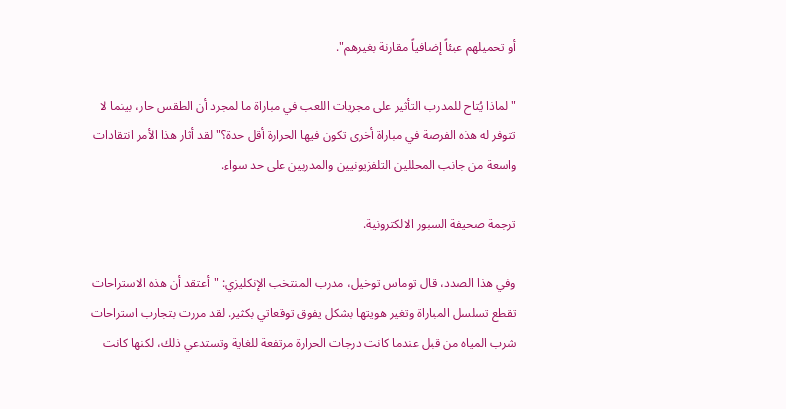أو تحميلهم عبئاً إضافياً مقارنة بغيرهم".

"لماذا يُتاح للمدرب التأثير على مجريات اللعب في مباراة ما لمجرد أن الطقس حار، بينما لا تتوفر له هذه الفرصة في مباراة أخرى تكون فيها الحرارة أقل حدة؟" لقد أثار هذا الأمر انتقادات واسعة من جانب المحللين التلفزيونيين والمدربين على حد سواء.

ترجمة صحيفة السبور الالكترونية.

وفي هذا الصدد، قال توماس توخيل، مدرب المنتخب الإنكليزي: "أعتقد أن هذه الاستراحات تقطع تسلسل المباراة وتغير هويتها بشكل يفوق توقعاتي بكثير. لقد مررت بتجارب استراحات شرب المياه من قبل عندما كانت درجات الحرارة مرتفعة للغاية وتستدعي ذلك، لكنها كانت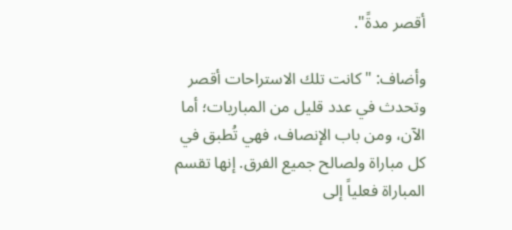أقصر مدةً".

وأضاف: "كانت تلك الاستراحات أقصر وتحدث في عدد قليل من المباريات؛ أما الآن، ومن باب الإنصاف، فهي تُطبق في كل مباراة ولصالح جميع الفرق. إنها تقسم المباراة فعلياً إلى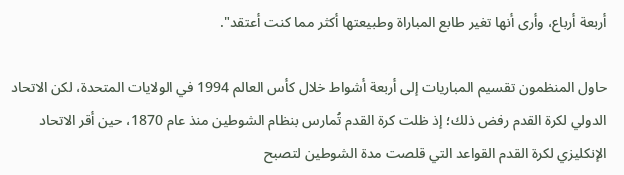أربعة أرباع، وأرى أنها تغير طابع المباراة وطبيعتها أكثر مما كنت أعتقد".

حاول المنظمون تقسيم المباريات إلى أربعة أشواط خلال كأس العالم 1994 في الولايات المتحدة، لكن الاتحاد الدولي لكرة القدم رفض ذلك؛ إذ ظلت كرة القدم تُمارس بنظام الشوطين منذ عام 1870، حين أقر الاتحاد الإنكليزي لكرة القدم القواعد التي قلصت مدة الشوطين لتصبح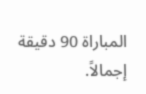المباراة 90 دقيقة إجمالاً.